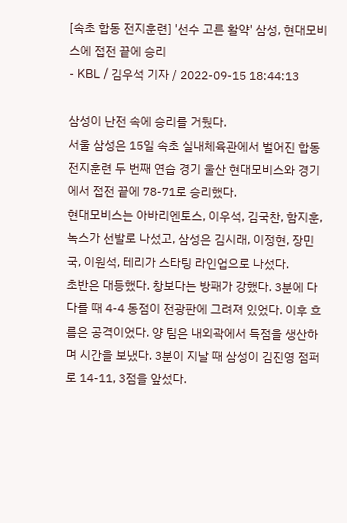[속초 합동 전지훈련] '선수 고른 활약' 삼성, 현대모비스에 접전 끝에 승리
- KBL / 김우석 기자 / 2022-09-15 18:44:13

삼성이 난전 속에 승리를 거뒀다.
서울 삼성은 15일 속초 실내체육관에서 벌어진 합동 전지훈련 두 번째 연습 경기 울산 현대모비스와 경기에서 접전 끝에 78-71로 승리했다.
현대모비스는 아바리엔토스, 이우석, 김국찬, 함지훈, 녹스가 선발로 나섰고, 삼성은 김시래, 이정현, 장민국, 이원석, 테리가 스타팅 라인업으로 나섰다.
초반은 대등했다. 창보다는 방패가 강했다. 3분에 다다를 때 4-4 동점이 전광판에 그려져 있었다. 이후 흐름은 공격이었다. 양 팀은 내외곽에서 득점을 생산하며 시간을 보냈다. 3분이 지날 때 삼성이 김진영 점퍼로 14-11, 3점을 앞섰다.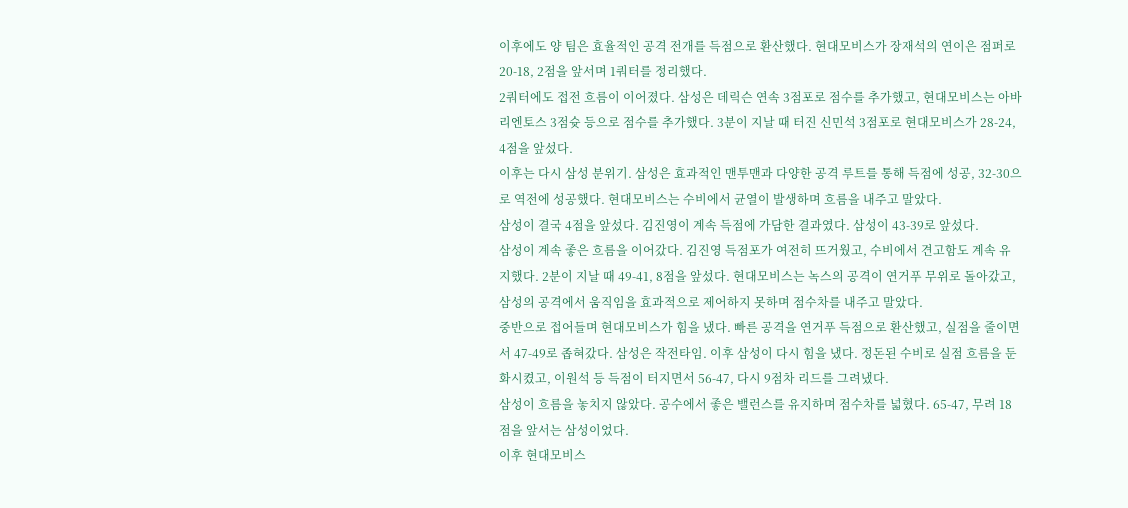이후에도 양 팀은 효율적인 공격 전개를 득점으로 환산했다. 현대모비스가 장재석의 연이은 점퍼로 20-18, 2점을 앞서며 1쿼터를 정리했다.
2쿼터에도 접전 흐름이 이어졌다. 삼성은 데릭슨 연속 3점포로 점수를 추가했고, 현대모비스는 아바리엔토스 3점슛 등으로 점수를 추가했다. 3분이 지날 때 터진 신민석 3점포로 현대모비스가 28-24, 4점을 앞섰다.
이후는 다시 삼성 분위기. 삼성은 효과적인 맨투맨과 다양한 공격 루트를 통해 득점에 성공, 32-30으로 역전에 성공했다. 현대모비스는 수비에서 균열이 발생하며 흐름을 내주고 말았다.
삼성이 결국 4점을 앞섰다. 김진영이 계속 득점에 가담한 결과였다. 삼성이 43-39로 앞섰다.
삼성이 계속 좋은 흐름을 이어갔다. 김진영 득점포가 여전히 뜨거웠고, 수비에서 견고함도 계속 유지했다. 2분이 지날 때 49-41, 8점을 앞섰다. 현대모비스는 녹스의 공격이 연거푸 무위로 돌아갔고, 삼성의 공격에서 움직임을 효과적으로 제어하지 못하며 점수차를 내주고 말았다.
중반으로 접어들며 현대모비스가 힘을 냈다. 빠른 공격을 연거푸 득점으로 환산했고, 실점을 줄이면서 47-49로 좁혀갔다. 삼성은 작전타임. 이후 삼성이 다시 힘을 냈다. 정돈된 수비로 실점 흐름을 둔화시켰고, 이원석 등 득점이 터지면서 56-47, 다시 9점차 리드를 그려냈다.
삼성이 흐름을 놓치지 않았다. 공수에서 좋은 밸런스를 유지하며 점수차를 넓혔다. 65-47, 무려 18점을 앞서는 삼성이었다.
이후 현대모비스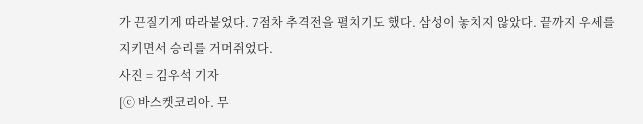가 끈질기게 따라붙었다. 7점차 추격전을 펼치기도 했다. 삼성이 놓치지 않았다. 끝까지 우세를 지키면서 승리를 거머쥐었다.
사진 = 김우석 기자
[ⓒ 바스켓코리아. 무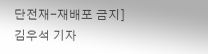단전재-재배포 금지]
김우석 기자